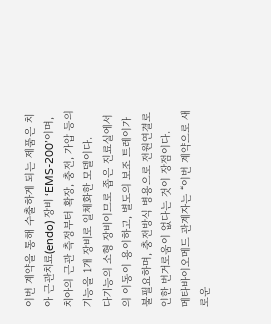이번 계약을 통해 수출하게 되는 제품은 치아 근관치료(endo) 장비 ‘EMS-200’이며, 치아의 근관 측정부터 확장, 충전, 가압 등의 기능을 1개 장비로 일체화한 모델이다.
다기능의 소형 장비이므로 좁은 진료실에서의 이동이 용이하고, 별도의 보조 트레이가 불필요하며, 충전방식 병용으로 전원연결로 인한 번거로움이 없다는 것이 장점이다.
메타바이오메드 관계자는 “이번 계약으로 새로운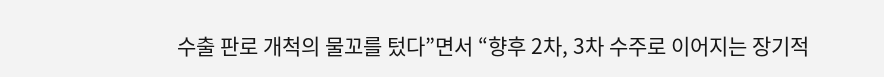수출 판로 개척의 물꼬를 텄다”면서 “향후 2차, 3차 수주로 이어지는 장기적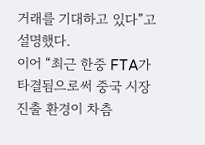거래를 기대하고 있다”고 설명했다.
이어 “최근 한중 FTA가 타결됨으로써 중국 시장 진출 환경이 차츰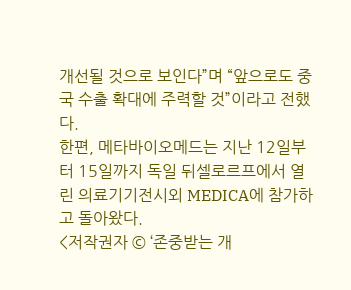개선될 것으로 보인다”며 “앞으로도 중국 수출 확대에 주력할 것”이라고 전했다.
한편, 메타바이오메드는 지난 12일부터 15일까지 독일 뒤셀로르프에서 열린 의료기기전시외 MEDICA에 참가하고 돌아왔다.
<저작권자 © ‘존중받는 개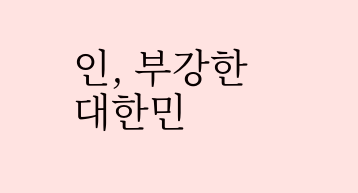인, 부강한 대한민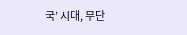국’ 시대, 무단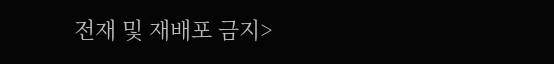전재 및 재배포 금지>